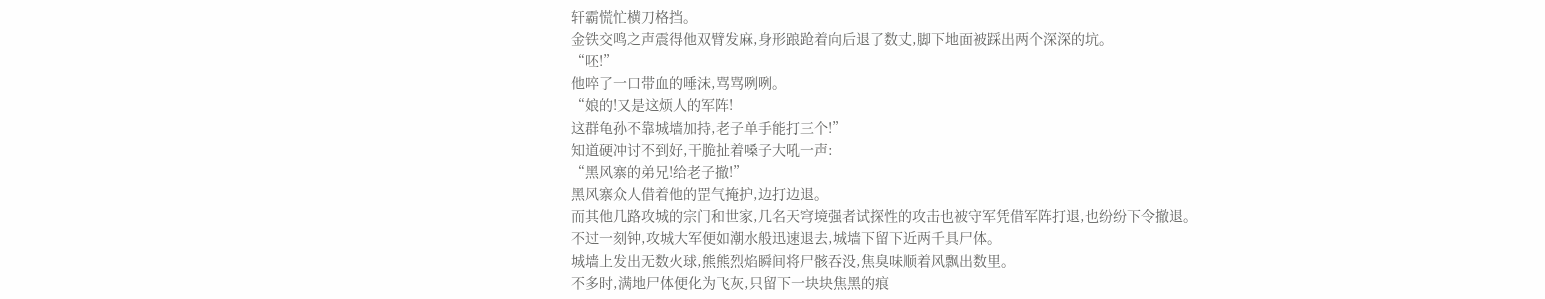轩霸慌忙横刀格挡。
金铁交鸣之声震得他双臂发麻,身形踉跄着向后退了数丈,脚下地面被踩出两个深深的坑。
“呸!”
他啐了一口带血的唾沫,骂骂咧咧。
“娘的!又是这烦人的军阵!
这群龟孙不靠城墙加持,老子单手能打三个!”
知道硬冲讨不到好,干脆扯着嗓子大吼一声:
“黑风寨的弟兄!给老子撤!”
黑风寨众人借着他的罡气掩护,边打边退。
而其他几路攻城的宗门和世家,几名天穹境强者试探性的攻击也被守军凭借军阵打退,也纷纷下令撤退。
不过一刻钟,攻城大军便如潮水般迅速退去,城墙下留下近两千具尸体。
城墙上发出无数火球,熊熊烈焰瞬间将尸骸吞没,焦臭味顺着风飘出数里。
不多时,满地尸体便化为飞灰,只留下一块块焦黑的痕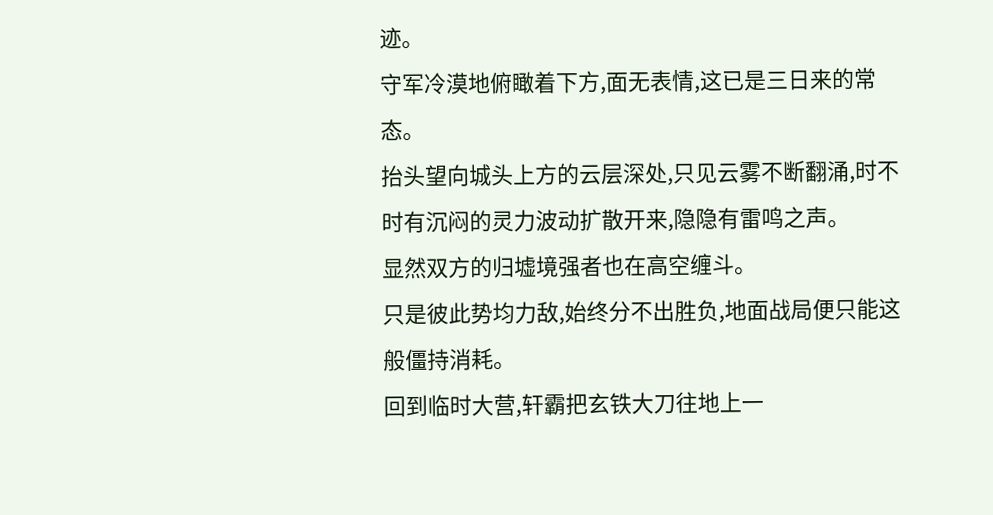迹。
守军冷漠地俯瞰着下方,面无表情,这已是三日来的常态。
抬头望向城头上方的云层深处,只见云雾不断翻涌,时不时有沉闷的灵力波动扩散开来,隐隐有雷鸣之声。
显然双方的归墟境强者也在高空缠斗。
只是彼此势均力敌,始终分不出胜负,地面战局便只能这般僵持消耗。
回到临时大营,轩霸把玄铁大刀往地上一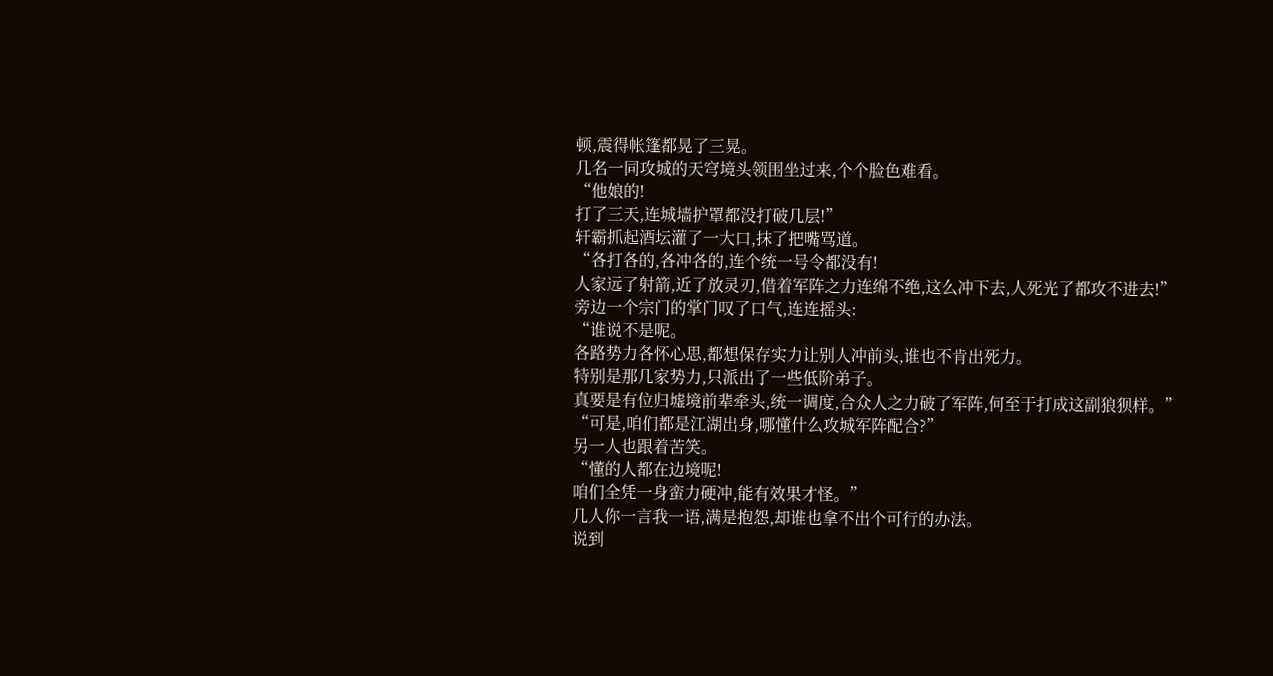顿,震得帐篷都晃了三晃。
几名一同攻城的天穹境头领围坐过来,个个脸色难看。
“他娘的!
打了三天,连城墙护罩都没打破几层!”
轩霸抓起酒坛灌了一大口,抹了把嘴骂道。
“各打各的,各冲各的,连个统一号令都没有!
人家远了射箭,近了放灵刃,借着军阵之力连绵不绝,这么冲下去,人死光了都攻不进去!”
旁边一个宗门的掌门叹了口气,连连摇头:
“谁说不是呢。
各路势力各怀心思,都想保存实力让别人冲前头,谁也不肯出死力。
特别是那几家势力,只派出了一些低阶弟子。
真要是有位归墟境前辈牵头,统一调度,合众人之力破了军阵,何至于打成这副狼狈样。”
“可是,咱们都是江湖出身,哪懂什么攻城军阵配合?”
另一人也跟着苦笑。
“懂的人都在边境呢!
咱们全凭一身蛮力硬冲,能有效果才怪。”
几人你一言我一语,满是抱怨,却谁也拿不出个可行的办法。
说到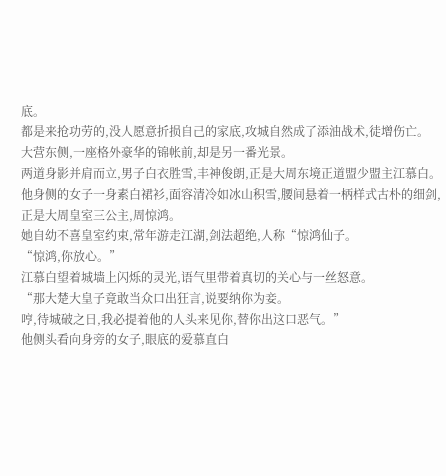底。
都是来抢功劳的,没人愿意折损自己的家底,攻城自然成了添油战术,徒增伤亡。
大营东侧,一座格外豪华的锦帐前,却是另一番光景。
两道身影并肩而立,男子白衣胜雪,丰神俊朗,正是大周东境正道盟少盟主江慕白。
他身侧的女子一身素白裙衫,面容清冷如冰山积雪,腰间悬着一柄样式古朴的细剑,
正是大周皇室三公主,周惊鸿。
她自幼不喜皇室约束,常年游走江湖,剑法超绝,人称“惊鸿仙子。
“惊鸿,你放心。”
江慕白望着城墙上闪烁的灵光,语气里带着真切的关心与一丝怒意。
“那大楚大皇子竟敢当众口出狂言,说要纳你为妾。
哼,待城破之日,我必提着他的人头来见你,替你出这口恶气。”
他侧头看向身旁的女子,眼底的爱慕直白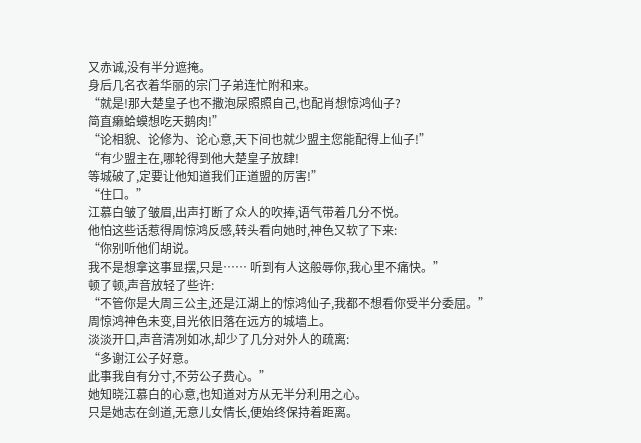又赤诚,没有半分遮掩。
身后几名衣着华丽的宗门子弟连忙附和来。
“就是!那大楚皇子也不撒泡尿照照自己,也配肖想惊鸿仙子?
简直癞蛤蟆想吃天鹅肉!”
“论相貌、论修为、论心意,天下间也就少盟主您能配得上仙子!”
“有少盟主在,哪轮得到他大楚皇子放肆!
等城破了,定要让他知道我们正道盟的厉害!”
“住口。”
江慕白皱了皱眉,出声打断了众人的吹捧,语气带着几分不悦。
他怕这些话惹得周惊鸿反感,转头看向她时,神色又软了下来:
“你别听他们胡说。
我不是想拿这事显摆,只是…… 听到有人这般辱你,我心里不痛快。”
顿了顿,声音放轻了些许:
“不管你是大周三公主,还是江湖上的惊鸿仙子,我都不想看你受半分委屈。”
周惊鸿神色未变,目光依旧落在远方的城墙上。
淡淡开口,声音清冽如冰,却少了几分对外人的疏离:
“多谢江公子好意。
此事我自有分寸,不劳公子费心。”
她知晓江慕白的心意,也知道对方从无半分利用之心。
只是她志在剑道,无意儿女情长,便始终保持着距离。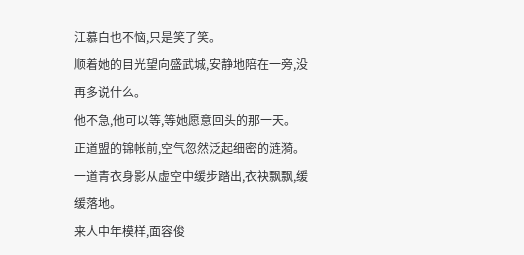江慕白也不恼,只是笑了笑。
顺着她的目光望向盛武城,安静地陪在一旁,没再多说什么。
他不急,他可以等,等她愿意回头的那一天。
正道盟的锦帐前,空气忽然泛起细密的涟漪。
一道青衣身影从虚空中缓步踏出,衣袂飘飘,缓缓落地。
来人中年模样,面容俊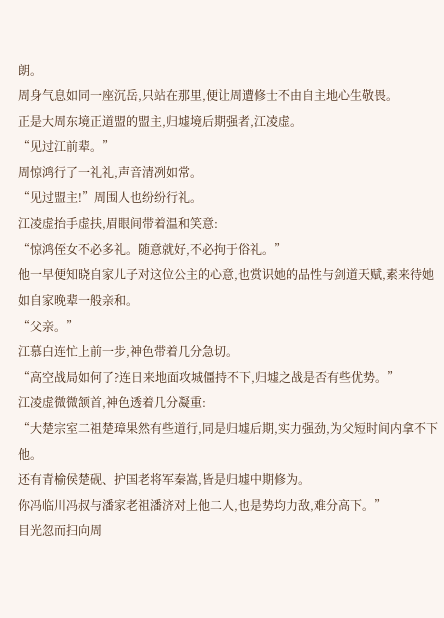朗。
周身气息如同一座沉岳,只站在那里,便让周遭修士不由自主地心生敬畏。
正是大周东境正道盟的盟主,归墟境后期强者,江凌虚。
“见过江前辈。”
周惊鸿行了一礼礼,声音清冽如常。
“见过盟主!”周围人也纷纷行礼。
江凌虚抬手虚扶,眉眼间带着温和笑意:
“惊鸿侄女不必多礼。随意就好,不必拘于俗礼。”
他一早便知晓自家儿子对这位公主的心意,也赏识她的品性与剑道天赋,素来待她如自家晚辈一般亲和。
“父亲。”
江慕白连忙上前一步,神色带着几分急切。
“高空战局如何了?连日来地面攻城僵持不下,归墟之战是否有些优势。”
江凌虚微微颔首,神色透着几分凝重:
“大楚宗室二祖楚璋果然有些道行,同是归墟后期,实力强劲,为父短时间内拿不下他。
还有青榆侯楚砚、护国老将军秦嵩,皆是归墟中期修为。
你冯临川冯叔与潘家老祖潘济对上他二人,也是势均力敌,难分高下。”
目光忽而扫向周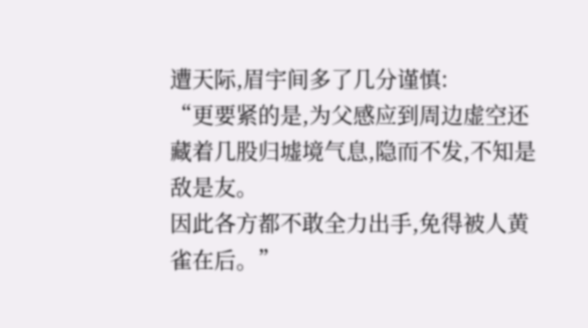遭天际,眉宇间多了几分谨慎:
“更要紧的是,为父感应到周边虚空还藏着几股归墟境气息,隐而不发,不知是敌是友。
因此各方都不敢全力出手,免得被人黄雀在后。”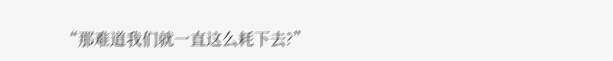“那难道我们就一直这么耗下去?”